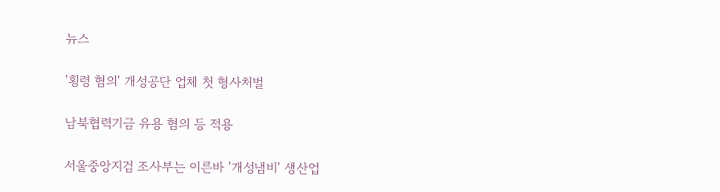뉴스

'횡령 혐의' 개성공단 업체 첫 형사처벌

남북협력기금 유용 혐의 등 적용

서울중앙지검 조사부는 이른바 '개성냄비' 생산업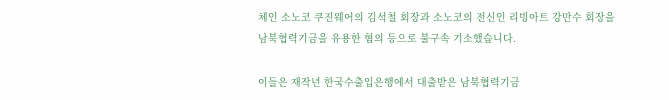체인 소노코 쿠진웨어의 김석철 회장과 소노코의 전신인 리빙아트 강만수 회장을 남북협력기금을 유용한 혐의 등으로 불구속 기소했습니다.

이들은 재작년 한국수출입은행에서 대출받은 남북협력기금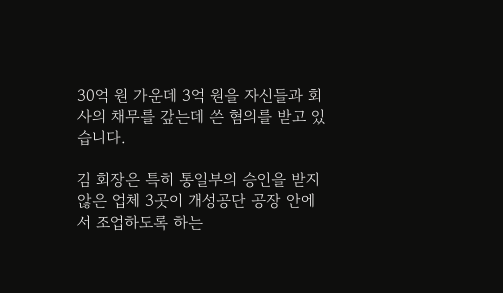30억 원 가운데 3억 원을 자신들과 회사의 채무를 갚는데 쓴 혐의를 받고 있습니다.

김 회장은 특히 통일부의 승인을 받지 않은 업체 3곳이 개성공단 공장 안에서 조업하도록 하는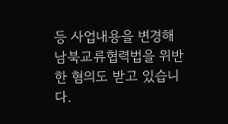등 사업내용을 변경해 남북교류협력법을 위반한 혐의도 받고 있습니다.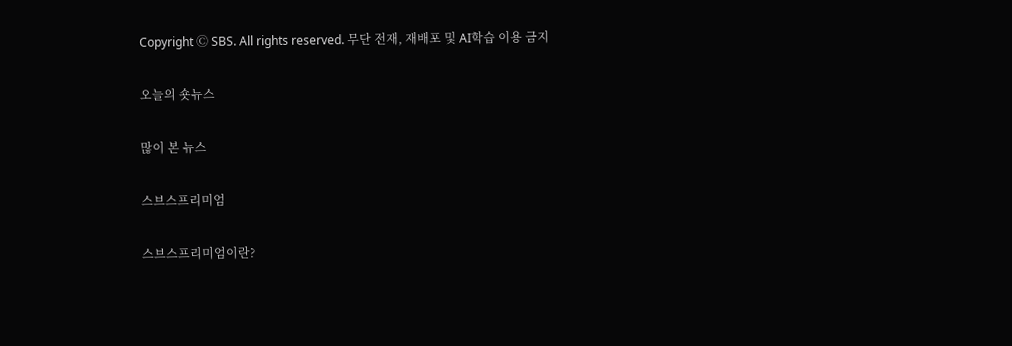Copyright Ⓒ SBS. All rights reserved. 무단 전재, 재배포 및 AI학습 이용 금지

오늘의 숏뉴스

많이 본 뉴스

스브스프리미엄

스브스프리미엄이란?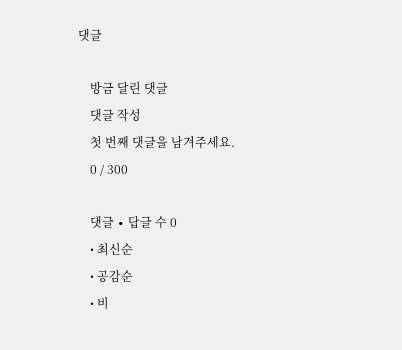댓글

    방금 달린 댓글
    댓글 작성
    첫 번째 댓글을 남겨주세요.
    0 / 300

    댓글 ∙ 답글 수 0
    • 최신순
    • 공감순
    • 비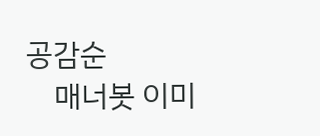공감순
    매너봇 이미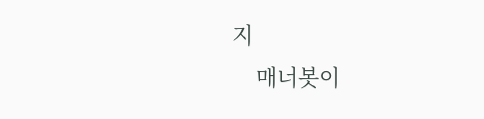지
    매너봇이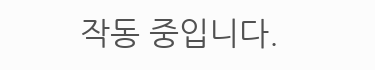작동 중입니다.